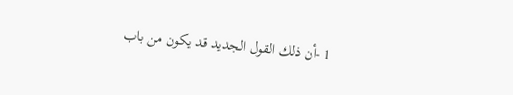1 -أن ذلك القول الجديد قد يكون من باب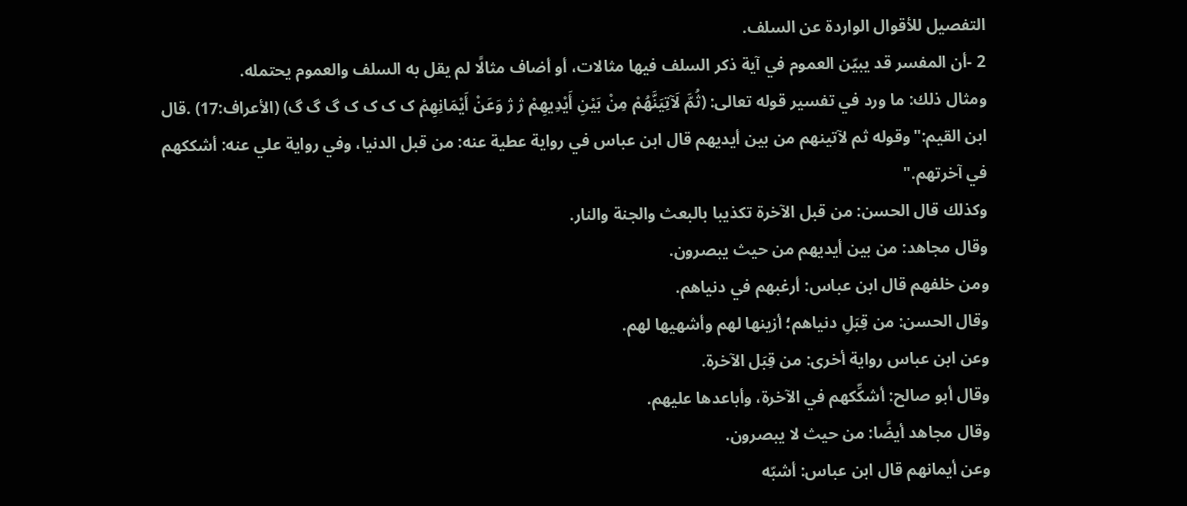التفصيل للأقوال الواردة عن السلف.
2 -أن المفسر قد يبيّن العموم في آية ذكر السلف فيها مثالات، أو أضاف مثالًا لم يقل به السلف والعموم يحتمله.
ومثال ذلك: ما ورد في تفسير قوله تعالى: (ثُمَّ لَآتِيَنَّهُمْ مِنْ بَيْنِ أَيْدِيهِمْ ژ ژ وَعَنْ أَيْمَانِهِمْ ک ک ک ک گ گ گ) (الأعراف:17) .قال ابن القيم:"وقوله ثم لآتينهم من بين أيديهم قال ابن عباس في رواية عطية عنه: من قبل الدنيا، وفي رواية علي عنه: أشككهم في آخرتهم."
وكذلك قال الحسن: من قبل الآخرة تكذيبا بالبعث والجنة والنار.
وقال مجاهد: من بين أيديهم من حيث يبصرون.
ومن خلفهم قال ابن عباس: أرغبهم في دنياهم.
وقال الحسن: من قِبَلِ دنياهم؛ أزينها لهم وأشهيها لهم.
وعن ابن عباس رواية أخرى: من قِبَل الآخرة.
وقال أبو صالح: أشكِّكهم في الآخرة، وأباعدها عليهم.
وقال مجاهد أيضًا: من حيث لا يبصرون.
وعن أيمانهم قال ابن عباس: أشبّه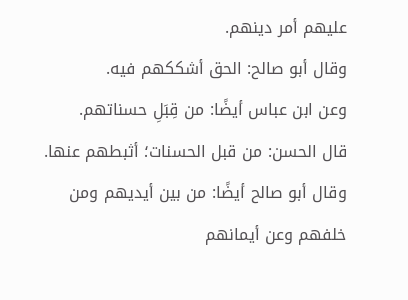عليهم أمر دينهم.
وقال أبو صالح: الحق أشككهم فيه.
وعن ابن عباس أيضًا: من قِبَلِ حسناتهم.
قال الحسن: من قبل الحسنات؛ أثبطهم عنها.
وقال أبو صالح أيضًا: من بين أيديهم ومن خلفهم وعن أيمانهم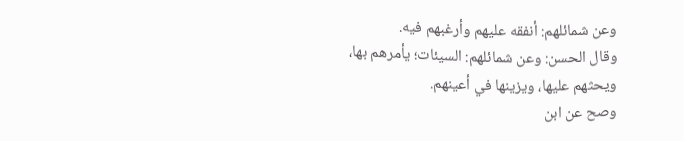وعن شمائلهم: أنفقه عليهم وأرغبهم فيه.
وقال الحسن: وعن شمائلهم: السيئات؛ يأمرهم بها، ويحثهم عليها، ويزينها في أعينهم.
وصح عن ابن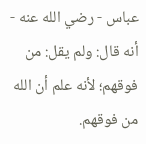عباس - رضي الله عنه - أنه قال: ولم يقل: من فوقهم؛ لأنه علم أن الله من فوقهم.